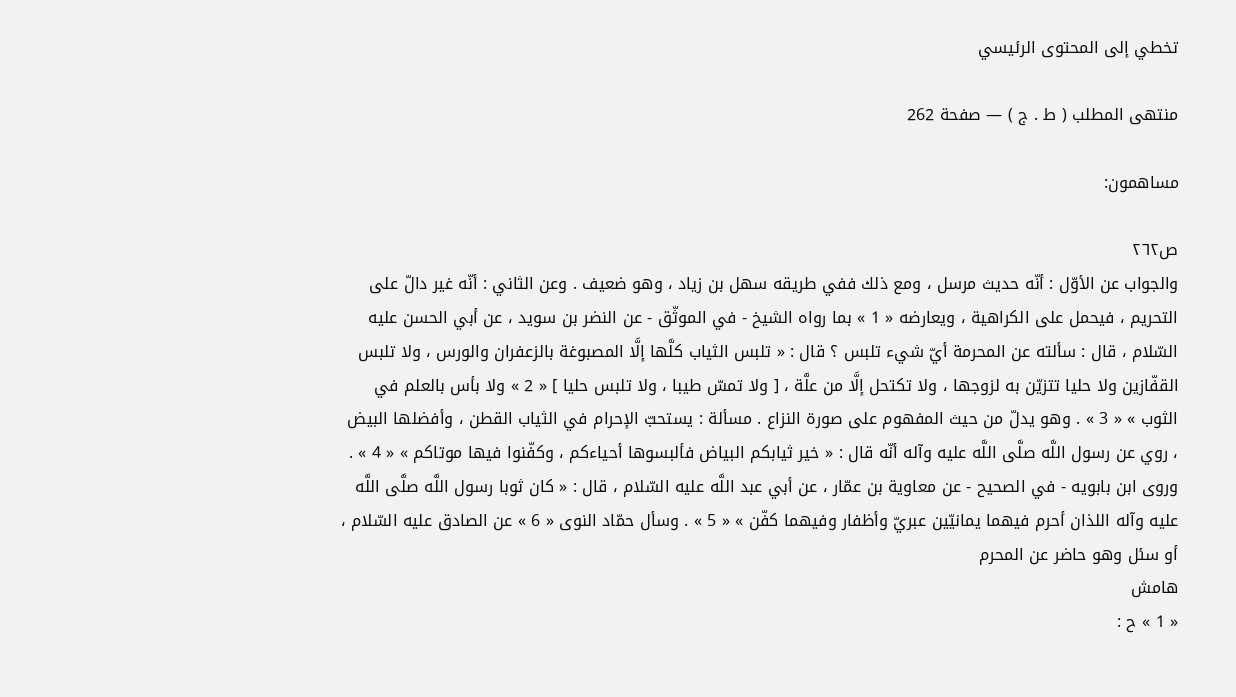تخطي إلى المحتوى الرئيسي

منتهى المطلب ( ط . ج ) — صفحة 262

مساهمون:

ص٢٦٢
والجواب عن الأوّل : أنّه حديث مرسل ، ومع ذلك ففي طريقه سهل بن زياد ، وهو ضعيف . وعن الثاني : أنّه غير دالّ على التحريم ، فيحمل على الكراهية ، ويعارضه « 1 » بما رواه الشيخ - في الموثّق - عن النضر بن سويد ، عن أبي الحسن عليه السّلام ، قال : سألته عن المحرمة أيّ شيء تلبس ؟ قال : « تلبس الثياب كلَّها إلَّا المصبوغة بالزعفران والورس ، ولا تلبس القفّازين ولا حليا تتزيّن به لزوجها ، ولا تكتحل إلَّا من علَّة ، [ ولا تمسّ طيبا ، ولا تلبس حليا ] « 2 » ولا بأس بالعلم في الثوب » « 3 » . وهو يدلّ من حيث المفهوم على صورة النزاع . مسألة : يستحبّ الإحرام في الثياب القطن ، وأفضلها البيض ، روي عن رسول اللَّه صلَّى اللَّه عليه وآله أنّه قال : « خير ثيابكم البياض فألبسوها أحياءكم ، وكفّنوا فيها موتاكم » « 4 » . وروى ابن بابويه - في الصحيح - عن معاوية بن عمّار ، عن أبي عبد اللَّه عليه السّلام ، قال : « كان ثوبا رسول اللَّه صلَّى اللَّه عليه وآله اللذان أحرم فيهما يمانيّين عبريّ وأظفار وفيهما كفّن » « 5 » . وسأل حمّاد النوى « 6 » عن الصادق عليه السّلام ، أو سئل وهو حاضر عن المحرم
هامش
« 1 » ح :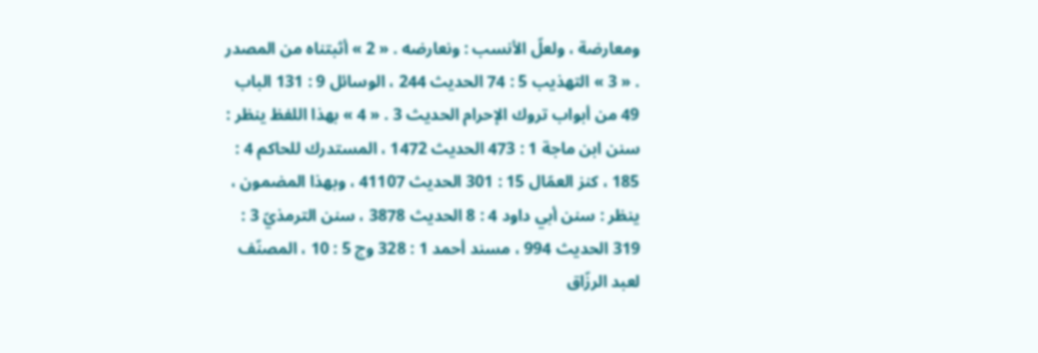ومعارضة ، ولعلّ الأنسب : ونعارضه . « 2 » أثبتناه من المصدر . « 3 » التهذيب 5 : 74 الحديث 244 ، الوسائل 9 : 131 الباب 49 من أبواب تروك الإحرام الحديث 3 . « 4 » بهذا اللفظ ينظر : سنن ابن ماجة 1 : 473 الحديث 1472 ، المستدرك للحاكم 4 : 185 ، كنز العمّال 15 : 301 الحديث 41107 ، وبهذا المضمون ، ينظر : سنن أبي داود 4 : 8 الحديث 3878 ، سنن الترمذيّ 3 : 319 الحديث 994 ، مسند أحمد 1 : 328 وج 5 : 10 ، المصنّف لعبد الرزّاق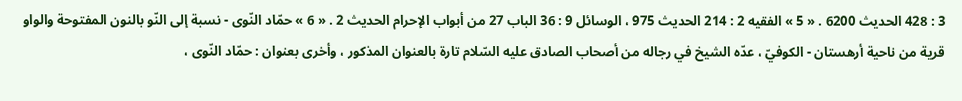3 : 428 الحديث 6200 . « 5 » الفقيه 2 : 214 الحديث 975 ، الوسائل 9 : 36 الباب 27 من أبواب الإحرام الحديث 2 . « 6 » حمّاد النّوى - نسبة إلى النّو بالنون المفتوحة والواو قرية من ناحية أرهستان - الكوفيّ ، عدّه الشيخ في رجاله من أصحاب الصادق عليه السّلام تارة بالعنوان المذكور ، وأخرى بعنوان : حمّاد النّوى ،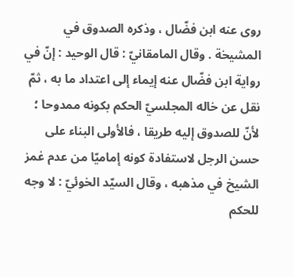روى عنه ابن فضّال ، وذكره الصدوق في المشيخة . وقال المامقانيّ : قال الوحيد : إنّ في رواية ابن فضّال عنه إيماء إلى اعتداد ما به ، ثمّ نقل عن خاله المجلسيّ الحكم بكونه ممدوحا ؛ لأنّ للصدوق إليه طريقا ، فالأولى البناء على حسن الرجل لاستفادة كونه إماميّا من عدم غمز الشيخ في مذهبه ، وقال السيّد الخوئيّ : لا وجه للحكم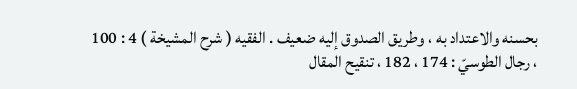بحسنه والاعتداد به ، وطريق الصدوق إليه ضعيف . الفقيه ( شرح المشيخة ) 4 : 100 ، رجال الطوسيّ : 174 ، 182 ، تنقيح المقال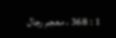1 : 368 ، معجم رجال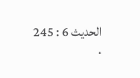الحديث 6 : 245 .